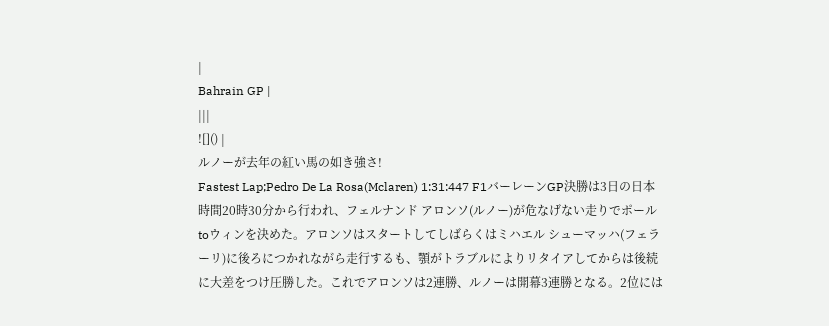|
Bahrain GP |
|||
![]() |
ルノーが去年の紅い馬の如き強さ!
Fastest Lap;Pedro De La Rosa(Mclaren) 1:31:447 F1バーレーンGP決勝は3日の日本時間20時30分から行われ、フェルナンド アロンソ(ルノー)が危なげない走りでポールtoウィンを決めた。アロンソはスタートしてしばらくはミハエル シューマッハ(フェラーリ)に後ろにつかれながら走行するも、顎がトラブルによりリタイアしてからは後続に大差をつけ圧勝した。これでアロンソは2連勝、ルノーは開幕3連勝となる。2位には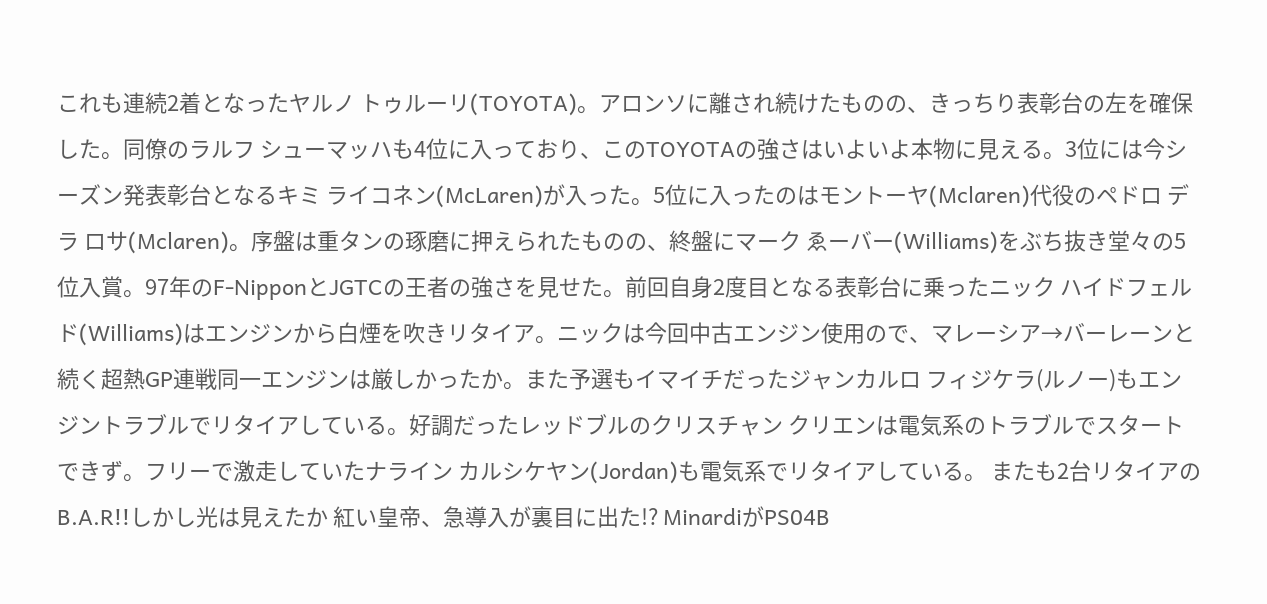これも連続2着となったヤルノ トゥルーリ(TOYOTA)。アロンソに離され続けたものの、きっちり表彰台の左を確保した。同僚のラルフ シューマッハも4位に入っており、このTOYOTAの強さはいよいよ本物に見える。3位には今シーズン発表彰台となるキミ ライコネン(McLaren)が入った。5位に入ったのはモントーヤ(Mclaren)代役のペドロ デ ラ ロサ(Mclaren)。序盤は重タンの琢磨に押えられたものの、終盤にマーク ゑーバー(Williams)をぶち抜き堂々の5位入賞。97年のF-NipponとJGTCの王者の強さを見せた。前回自身2度目となる表彰台に乗ったニック ハイドフェルド(Williams)はエンジンから白煙を吹きリタイア。ニックは今回中古エンジン使用ので、マレーシア→バーレーンと続く超熱GP連戦同一エンジンは厳しかったか。また予選もイマイチだったジャンカルロ フィジケラ(ルノー)もエンジントラブルでリタイアしている。好調だったレッドブルのクリスチャン クリエンは電気系のトラブルでスタートできず。フリーで激走していたナライン カルシケヤン(Jordan)も電気系でリタイアしている。 またも2台リタイアのB.A.R!!しかし光は見えたか 紅い皇帝、急導入が裏目に出た!? MinardiがPS04B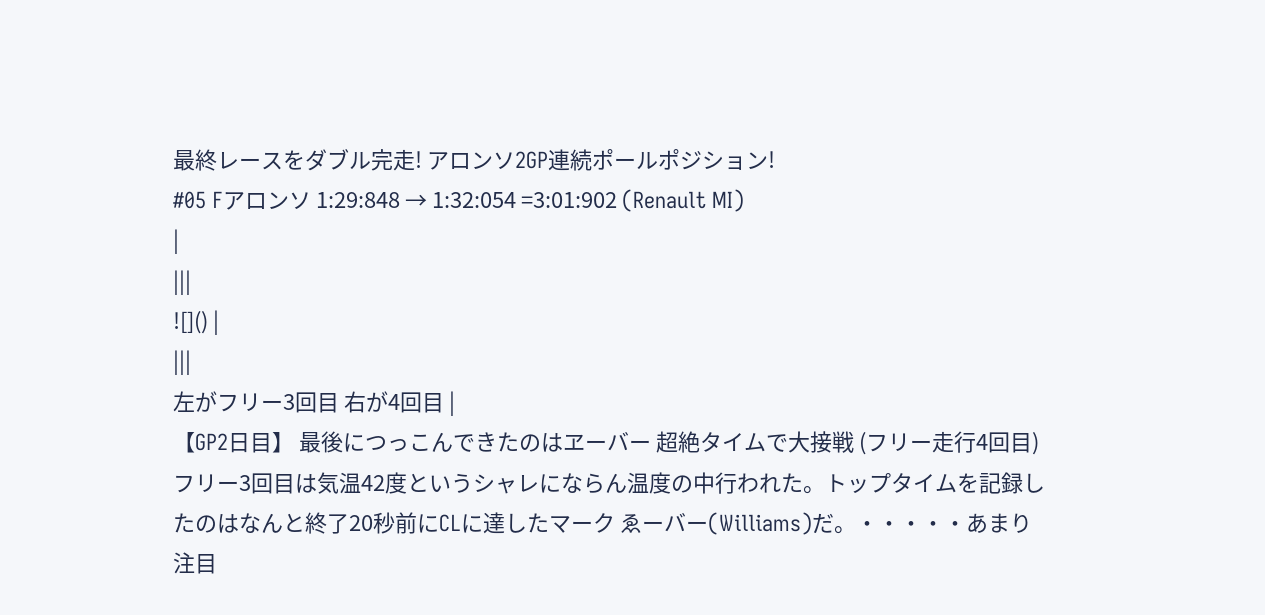最終レースをダブル完走! アロンソ2GP連続ポールポジション!
#05 Fアロンソ 1:29:848 → 1:32:054 =3:01:902 (Renault MI)
|
|||
![]() |
|||
左がフリー3回目 右が4回目 |
【GP2日目】 最後につっこんできたのはヱーバー 超絶タイムで大接戦 (フリー走行4回目) フリー3回目は気温42度というシャレにならん温度の中行われた。トップタイムを記録したのはなんと終了20秒前にCLに達したマーク ゑーバー(Williams)だ。・・・・・あまり注目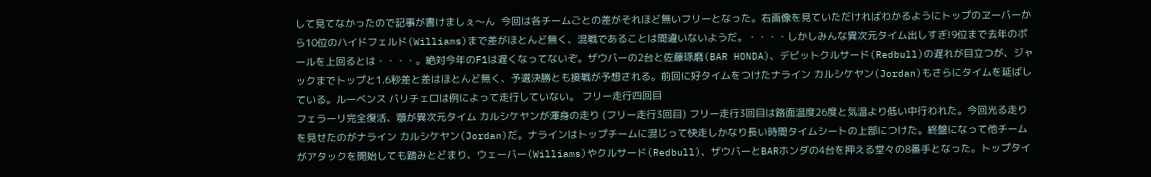して見てなかったので記事が書けましぇ〜ん  今回は各チームごとの差がそれほど無いフリーとなった。右画像を見ていただければわかるようにトップのヱーバーから10位のハイドフェルド(Williams)まで差がほとんど無く、混戦であることは間違いないようだ。・・・・しかしみんな異次元タイム出しすぎ!9位まで去年のポールを上回るとは・・・・。絶対今年のF1は遅くなってないぞ。ザウバーの2台と佐藤琢磨(BAR HONDA)、デビットクルサード(Redbull)の遅れが目立つが、ジャックまでトップと1.6秒差と差はほとんど無く、予選決勝とも接戦が予想される。前回に好タイムをつけたナライン カルシケヤン(Jordan)もさらにタイムを延ばしている。ルーベンス バリチェロは例によって走行していない。 フリー走行四回目
フェラーリ完全復活、顎が異次元タイム カルシケヤンが渾身の走り (フリー走行3回目) フリー走行3回目は路面温度26度と気温より低い中行われた。今回光る走りを見せたのがナライン カルシケヤン(Jordan)だ。ナラインはトップチームに混じって快走しかなり長い時間タイムシートの上部につけた。終盤になって他チームがアタックを開始しても踏みとどまり、ウェーバー(Williams)やクルサード(Redbull)、ザウバーとBARホンダの4台を押える堂々の8番手となった。トップタイ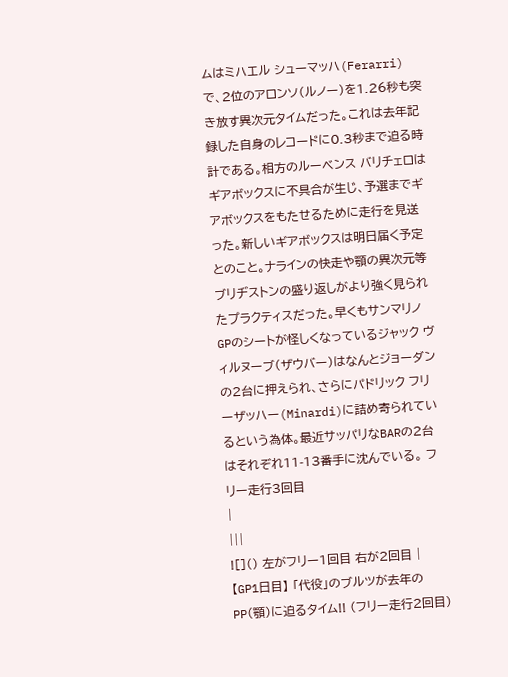ムはミハエル シューマッハ(Ferarri)で、2位のアロンソ(ルノー)を1.26秒も突き放す異次元タイムだった。これは去年記録した自身のレコードに0.3秒まで迫る時計である。相方のルーベンス バリチェロはギアボックスに不具合が生じ、予選までギアボックスをもたせるために走行を見送った。新しいギアボックスは明日届く予定とのこと。ナラインの快走や顎の異次元等ブリヂストンの盛り返しがより強く見られたプラクティスだった。早くもサンマリノGPのシートが怪しくなっているジャック ヴィルヌーブ(ザウバー)はなんとジョーダンの2台に押えられ、さらにパドリック フリーザッハー(Minardi)に詰め寄られているという為体。最近サッパリなBARの2台はそれぞれ11-13番手に沈んでいる。 フリー走行3回目
|
|||
![]() 左がフリー1回目 右が2回目 |
【GP1日目】 「代役」のブルツが去年のPP(顎)に迫るタイム!! (フリー走行2回目)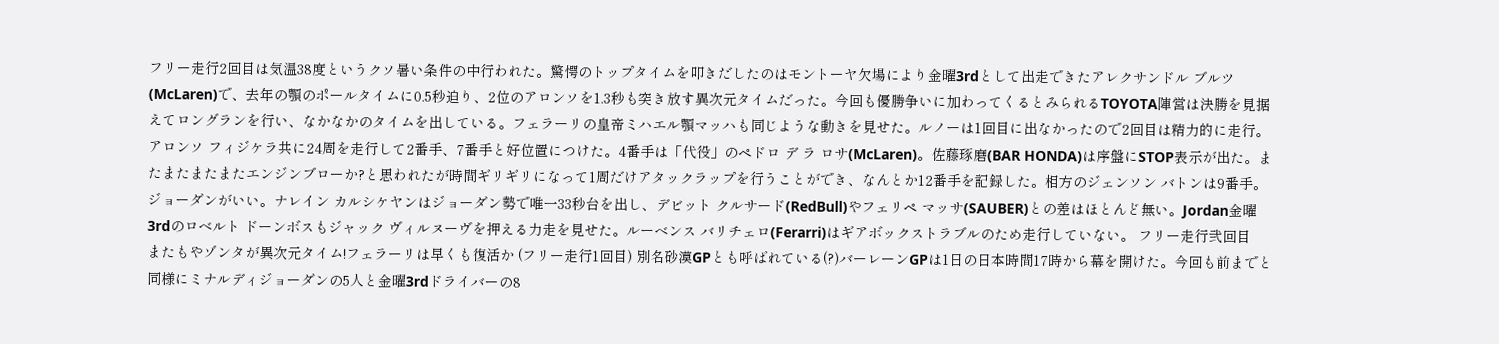フリー走行2回目は気温38度というクソ暑い条件の中行われた。驚愕のトップタイムを叩きだしたのはモントーヤ欠場により金曜3rdとして出走できたアレクサンドル ブルツ(McLaren)で、去年の顎のポールタイムに0.5秒迫り、2位のアロンソを1.3秒も突き放す異次元タイムだった。今回も優勝争いに加わってくるとみられるTOYOTA陣営は決勝を見据えてロングランを行い、なかなかのタイムを出している。フェラーリの皇帝ミハエル顎マッハも同じような動きを見せた。ルノーは1回目に出なかったので2回目は精力的に走行。アロンソ フィジケラ共に24周を走行して2番手、7番手と好位置につけた。4番手は「代役」のペドロ デ ラ ロサ(McLaren)。佐藤琢磨(BAR HONDA)は序盤にSTOP表示が出た。またまたまたまたエンジンブローか?と思われたが時間ギリギリになって1周だけアタックラップを行うことができ、なんとか12番手を記録した。相方のジェンソン バトンは9番手。ジョーダンがいい。ナレイン カルシケヤンはジョーダン勢で唯一33秒台を出し、デビット クルサード(RedBull)やフェリペ マッサ(SAUBER)との差はほとんど無い。Jordan金曜3rdのロベルト ドーンボスもジャック ヴィルヌーヴを押える力走を見せた。ルーベンス バリチェロ(Ferarri)はギアボックストラブルのため走行していない。 フリー走行弐回目
またもやゾンタが異次元タイム!フェラーリは早くも復活か (フリー走行1回目) 別名砂漠GPとも呼ばれている(?)バーレーンGPは1日の日本時間17時から幕を開けた。今回も前までと同様にミナルディジョーダンの5人と金曜3rdドライバーの8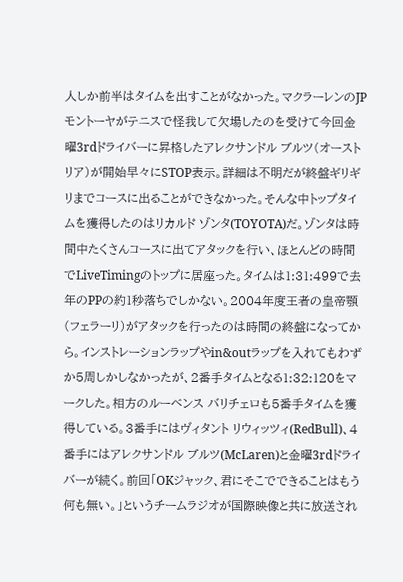人しか前半はタイムを出すことがなかった。マクラーレンのJPモントーヤがテニスで怪我して欠場したのを受けて今回金曜3rdドライバーに昇格したアレクサンドル ブルツ(オーストリア)が開始早々にSTOP表示。詳細は不明だが終盤ギリギリまでコースに出ることができなかった。そんな中トップタイムを獲得したのはリカルド ゾンタ(TOYOTA)だ。ゾンタは時間中たくさんコースに出てアタックを行い、ほとんどの時間でLiveTimingのトップに居座った。タイムは1:31:499で去年のPPの約1秒落ちでしかない。2004年度王者の皇帝顎(フェラーリ)がアタックを行ったのは時間の終盤になってから。インストレーションラップやin&outラップを入れてもわずか5周しかしなかったが、2番手タイムとなる1:32:120をマークした。相方のルーベンス バリチェロも5番手タイムを獲得している。3番手にはヴィタント リウィッツィ(RedBull)、4番手にはアレクサンドル ブルツ(McLaren)と金曜3rdドライバーが続く。前回「OKジャック、君にそこでできることはもう何も無い。」というチームラジオが国際映像と共に放送され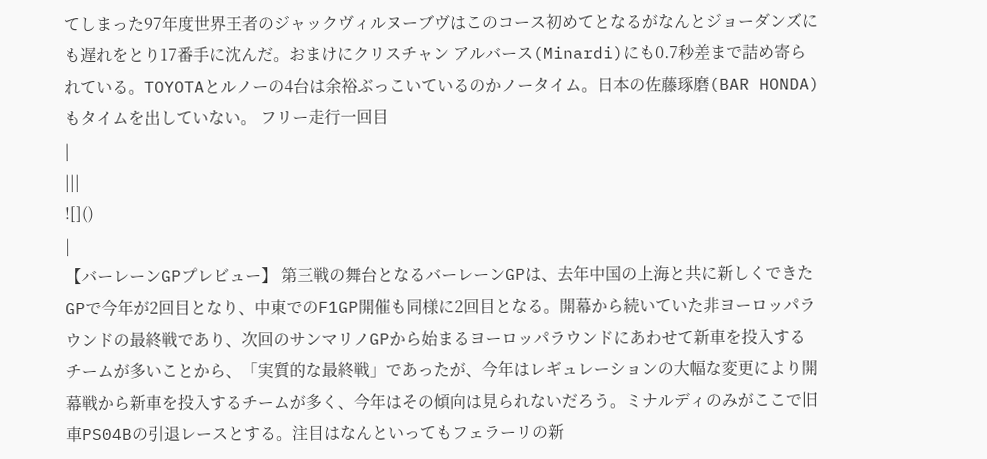てしまった97年度世界王者のジャックヴィルヌーブヴはこのコース初めてとなるがなんとジョーダンズにも遅れをとり17番手に沈んだ。おまけにクリスチャン アルバース(Minardi)にも0.7秒差まで詰め寄られている。TOYOTAとルノーの4台は余裕ぶっこいているのかノータイム。日本の佐藤琢磨(BAR HONDA)もタイムを出していない。 フリー走行一回目
|
|||
![]()
|
【バーレーンGPプレビュー】 第三戦の舞台となるバーレーンGPは、去年中国の上海と共に新しくできたGPで今年が2回目となり、中東でのF1GP開催も同様に2回目となる。開幕から続いていた非ヨーロッパラウンドの最終戦であり、次回のサンマリノGPから始まるヨーロッパラウンドにあわせて新車を投入するチームが多いことから、「実質的な最終戦」であったが、今年はレギュレーションの大幅な変更により開幕戦から新車を投入するチームが多く、今年はその傾向は見られないだろう。ミナルディのみがここで旧車PS04Bの引退レースとする。注目はなんといってもフェラーリの新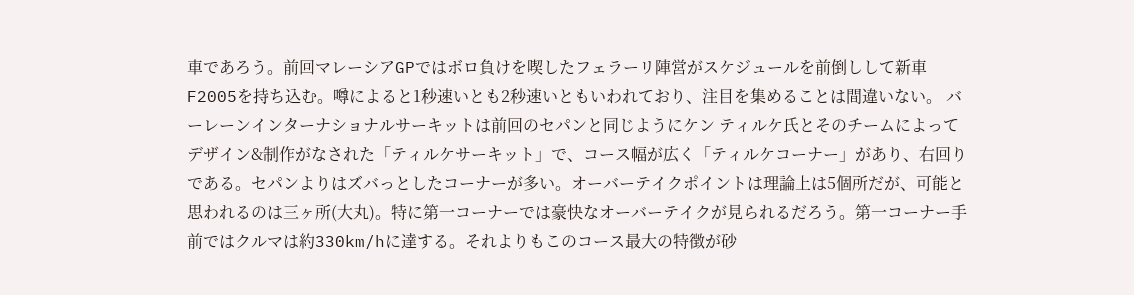車であろう。前回マレーシアGPではボロ負けを喫したフェラーリ陣営がスケジュールを前倒しして新車F2005を持ち込む。噂によると1秒速いとも2秒速いともいわれており、注目を集めることは間違いない。 バーレーンインターナショナルサーキットは前回のセパンと同じようにケン ティルケ氏とそのチームによってデザイン&制作がなされた「ティルケサーキット」で、コース幅が広く「ティルケコーナー」があり、右回りである。セパンよりはズバっとしたコーナーが多い。オーバーテイクポイントは理論上は5個所だが、可能と思われるのは三ヶ所(大丸)。特に第一コーナーでは豪快なオーバーテイクが見られるだろう。第一コーナー手前ではクルマは約330km/hに達する。それよりもこのコース最大の特徴が砂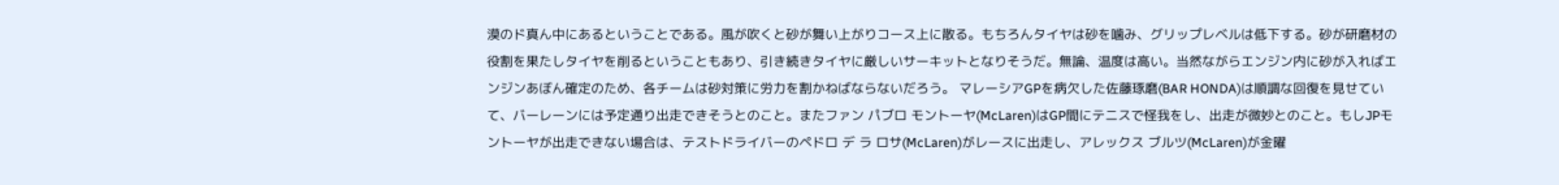漠のド真ん中にあるということである。風が吹くと砂が舞い上がりコース上に散る。もちろんタイヤは砂を噛み、グリップレベルは低下する。砂が研磨材の役割を果たしタイヤを削るということもあり、引き続きタイヤに厳しいサーキットとなりそうだ。無論、温度は高い。当然ながらエンジン内に砂が入ればエンジンあぼん確定のため、各チームは砂対策に労力を割かねばならないだろう。 マレーシアGPを病欠した佐藤琢磨(BAR HONDA)は順調な回復を見せていて、バーレーンには予定通り出走できそうとのこと。またファン パブロ モントーヤ(McLaren)はGP間にテニスで怪我をし、出走が微妙とのこと。もしJPモントーヤが出走できない場合は、テストドライバーのペドロ デ ラ ロサ(McLaren)がレースに出走し、アレックス ブルツ(McLaren)が金曜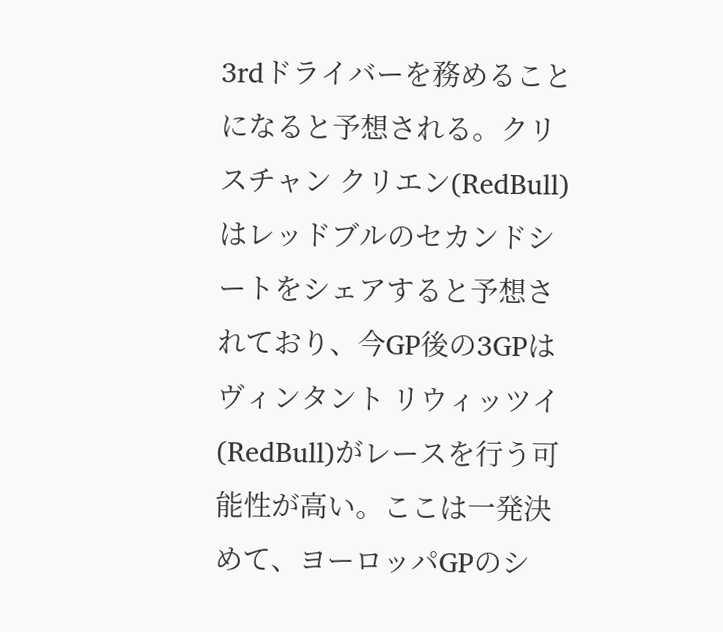3rdドライバーを務めることになると予想される。クリスチャン クリエン(RedBull)はレッドブルのセカンドシートをシェアすると予想されており、今GP後の3GPはヴィンタント リウィッツイ(RedBull)がレースを行う可能性が高い。ここは一発決めて、ヨーロッパGPのシ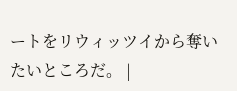ートをリウィッツイから奪いたいところだ。 |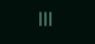|||